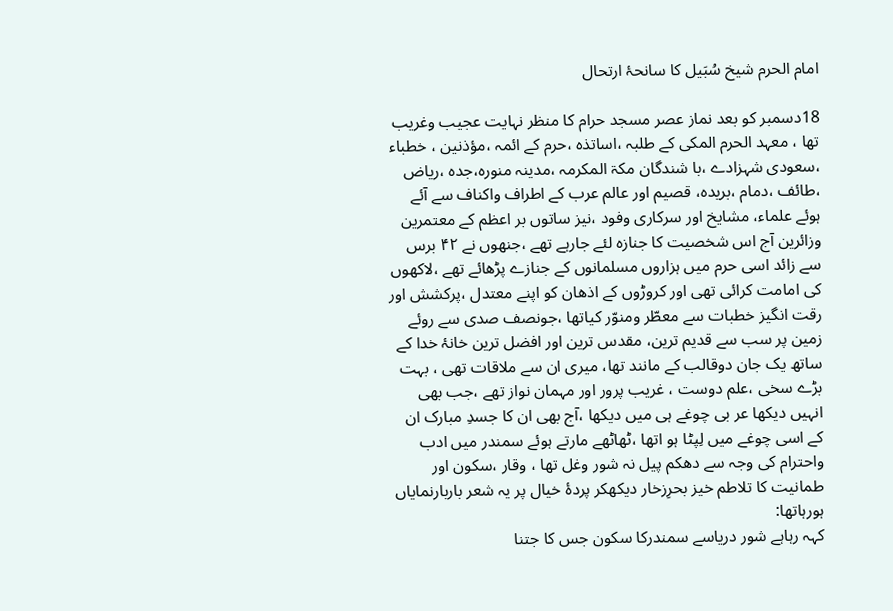امام الحرم شیخ سُبَیل کا سانحۂ ارتحال

18دسمبر کو بعد نماز عصر مسجد حرام کا منظر نہایت عجیب وغریب تھا ، معہد الحرم المکی کے طلبہ ،اساتذہ ،حرم کے ائمہ ،مؤذنین ، خطباء ،سعودی شہزادے ،با شندگان مکۃ المکرمہ ،مدینہ منورہ،جدہ ،ریاض ،طائف ،دمام ،بریدہ، قصیم اور عالم عرب کے اطراف واکناف سے آئے ہوئے علماء، مشایخ اور سرکاری وفود ،نیز ساتوں بر اعظم کے معتمرین وزائرین آج اس شخصیت کا جنازہ لئے جارہے تھے ،جنھوں نے ۴۲ برس سے زائد اسی حرم میں ہزاروں مسلمانوں کے جنازے پڑھائے تھے ،لاکھوں کی امامت کرائی تھی اور کروڑوں کے اذھان کو اپنے معتدل ،پرکشش اور رقت انگیز خطبات سے معطّر ومنوّر کیاتھا ،جونصف صدی سے روئے زمین پر سب سے قدیم ترین، مقدس ترین اور افضل ترین خانۂ خدا کے ساتھ یک جان دوقالب کے مانند تھا، میری ان سے ملاقات تھی ، بہت بڑے سخی ،علم دوست ، غریب پرور اور مہمان نواز تھے ،جب بھی انہیں دیکھا عر بی چوغے ہی میں دیکھا ،آج بھی ان کا جسدِ مبارک ان کے اسی چوغے میں لِپٹا ہو اتھا ،ٹھاٹھے مارتے ہوئے سمندر میں ادب واحترام کی وجہ سے دھکم پیل نہ شور وغل تھا ، وقار ،سکون اور طمانیت کا تلاطم خیز بحرِزخار دیکھکر پردۂ خیال پر یہ شعر باربارنمایاں ہورہاتھا:
کہہ رہاہے شور دریاسے سمندرکا سکون جس کا جتنا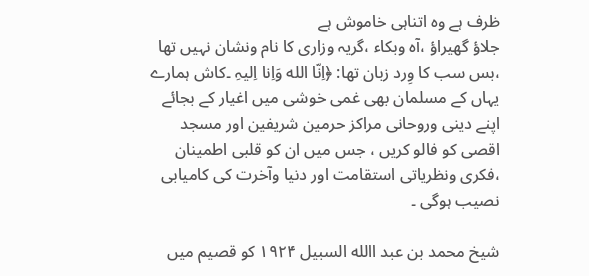ظرف ہے وہ اتناہی خاموش ہے
جلاؤ گھیراؤ ،آہ وبکاء ،گریہ وزاری کا نام ونشان نہیں تھا ،بس سب کا وِرد زبان تھا: ﴿اِنّا الله وَاِنا اِلیہِ ۔کاش ہمارے یہاں کے مسلمان بھی غمی خوشی میں اغیار کے بجائے اپنے دینی وروحانی مراکز حرمین شریفین اور مسجد اقصی کو فالو کریں ، جس میں ان کو قلبی اطمینان ،فکری ونظریاتی استقامت اور دنیا وآخرت کی کامیابی نصیب ہوگی ۔

شیخ محمد بن عبد االله السبیل ۱۹۲۴ کو قصیم میں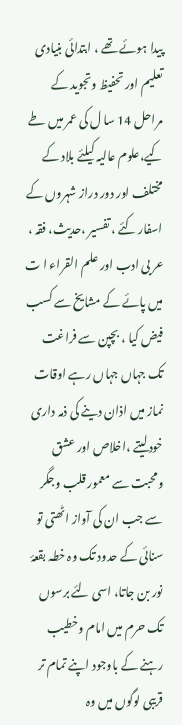پیدا ہوئے تھے ، ابتدائی بنیادی تعلیم اور تحفیظ وتجوید کے مراحل 14 سا ل کی عمر میں طے کیے،علوم عالیہ کیلئے بلاد کے مختلف اور دور دراز شہروں کے اسفار کئے ، تفسیر ،حدیث، فقہ ، عر بی ادب اور علم القراء ا ت میں پائے کے مشایخ سے کسب فیض کیا ، بچپن سے فراغت تک جہاں جہاں رہے اوقات نماز میں اذان دینے کی ذمہ داری خودلیتے ،اخلاص اور عشق ومحبت سے معمور قلب وجگر سے جب ان کی آواز اٹھتی تو سنائی کے حدود تک وہ خطہ بقعۂ نور بن جاتا، اسی لئے برسوں تک حرم میں امام وخطیب رہنے کے باوجود اپنے تمام تر قریبی لوگوں میں وہ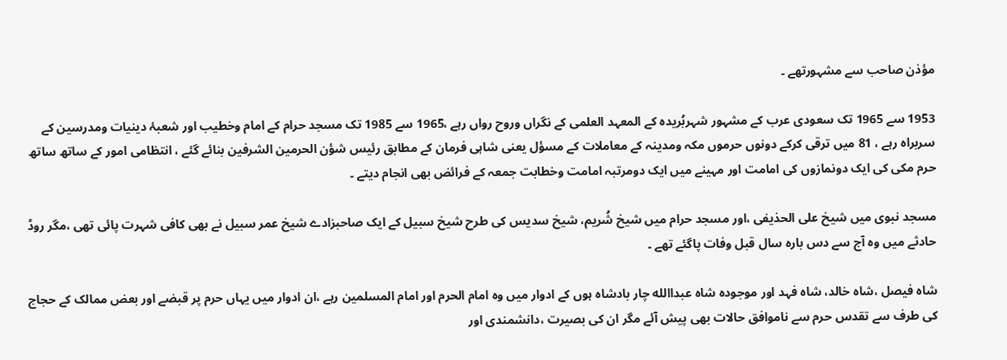مؤذن صاحب سے مشہورتھے ۔

1953 سے 1965 تک سعودی عرب کے مشہور شہربُریدہ کے المعہد العلمی کے نگراں وروح رواں رہے ،1965 سے 1985 تک مسجد حرام کے امام وخطیب اور شعبۂ دینیات ومدرسین کے سربراہ رہے ، 81 میں ترقی کرکے دونوں حرموں مکہ ومدینہ کے معاملات کے مسؤل یعنی شاہی فرمان کے مطابق رئیس شؤن الحرمین الشرفین بنائے گئے ، انتظامی امور کے ساتھ ساتھ حرم مکی کی ایک دونمازوں کی امامت اور مہینے میں ایک دومرتبہ امامت وخطابت جمعہ کے فرائض بھی انجام دیتے ۔

مسجد نبوی میں شیخ علی الحذیفی ،اور مسجد حرام میں شیخ شُریم، شیخ سدیس کی طرح شیخ سبیل کے ایک صاحبزادے شیخ عمر سبیل نے بھی کافی شہرت پائی تھی ،مگر روڈ حادثے میں وہ آج سے دس بارہ سال قبل وفات پاگئے تھے ۔

شاہ فیصل ،شاہ خالد، شاہ فہد اور موجودہ شاہ عبداالله چار بادشاہ ہوں کے ادوار میں وہ امام الحرم اور امام المسلمین رہے ،ان ادوار میں یہاں حرم پر قبضے اور بعض ممالک کے حجاج کی طرف سے تقدس حرم سے ناموافق حالات بھی پیش آئے مگر ان کی بصیرت ،دانشمندی اور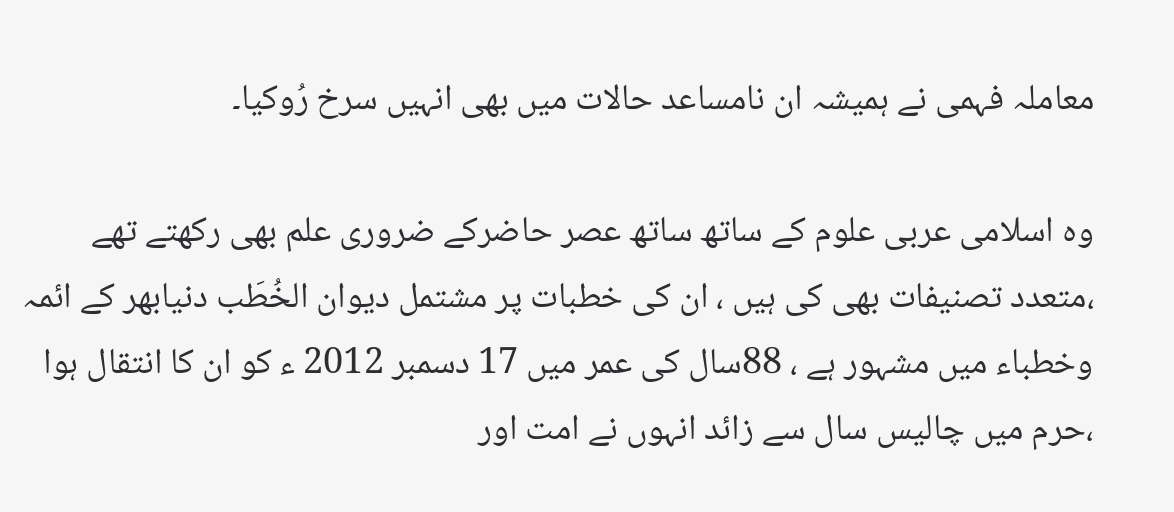معاملہ فہمی نے ہمیشہ ان نامساعد حالات میں بھی انہیں سرخ رُوکیا۔

وہ اسلامی عربی علوم کے ساتھ ساتھ عصر حاضرکے ضروری علم بھی رکھتے تھے ،متعدد تصنیفات بھی کی ہیں ، ان کی خطبات پر مشتمل دیوان الخُطَب دنیابھر کے ائمہ وخطباء میں مشہور ہے ، 88سال کی عمر میں 17 دسمبر 2012 ء کو ان کا انتقال ہوا ،حرم میں چالیس سال سے زائد انہوں نے امت اور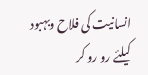انسانیت کی فلاح وبہبود کیلئے رو رو کر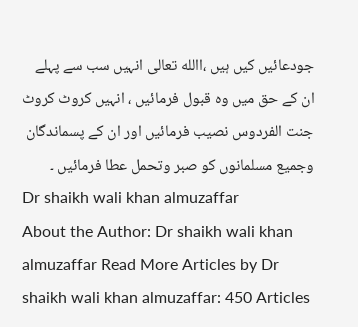جودعائیں کیں ہیں ،االله تعالی انہیں سب سے پہلے ان کے حق میں وہ قبول فرمائیں ، انہیں کروٹ کروٹ جنت الفردوس نصیب فرمائیں اور ان کے پسماندگان وجمیع مسلمانوں کو صبر وتحمل عطا فرمائیں ۔
Dr shaikh wali khan almuzaffar
About the Author: Dr shaikh wali khan almuzaffar Read More Articles by Dr shaikh wali khan almuzaffar: 450 Articles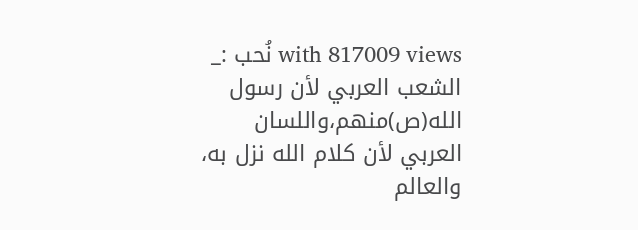with 817009 views نُحب :_ الشعب العربي لأن رسول الله(ص)منهم،واللسان العربي لأن كلام الله نزل به، والعالم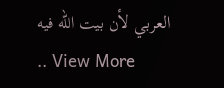العربي لأن بيت الله فيه
.. View More